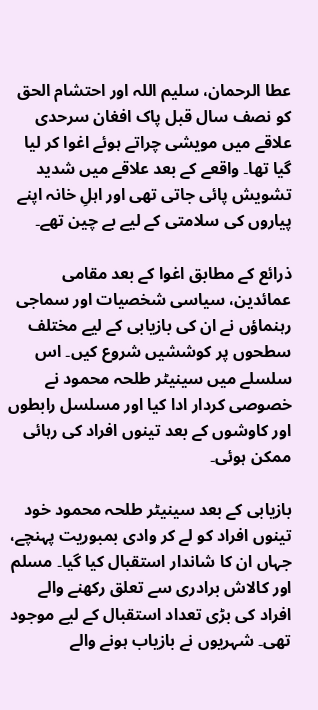عطا الرحمان، سلیم اللہ اور احتشام الحق کو نصف سال قبل پاک افغان سرحدی علاقے میں مویشی چراتے ہوئے اغوا کر لیا گیا تھا۔ واقعے کے بعد علاقے میں شدید تشویش پائی جاتی تھی اور اہلِ خانہ اپنے پیاروں کی سلامتی کے لیے بے چین تھے۔

ذرائع کے مطابق اغوا کے بعد مقامی عمائدین، سیاسی شخصیات اور سماجی رہنماؤں نے ان کی بازیابی کے لیے مختلف سطحوں پر کوششیں شروع کیں۔ اس سلسلے میں سینیٹر طلحہ محمود نے خصوصی کردار ادا کیا اور مسلسل رابطوں اور کاوشوں کے بعد تینوں افراد کی رہائی ممکن ہوئی۔

بازیابی کے بعد سینیٹر طلحہ محمود خود تینوں افراد کو لے کر وادی بمبوریت پہنچے، جہاں ان کا شاندار استقبال کیا گیا۔ مسلم اور کالاش برادری سے تعلق رکھنے والے افراد کی بڑی تعداد استقبال کے لیے موجود تھی۔ شہریوں نے بازیاب ہونے والے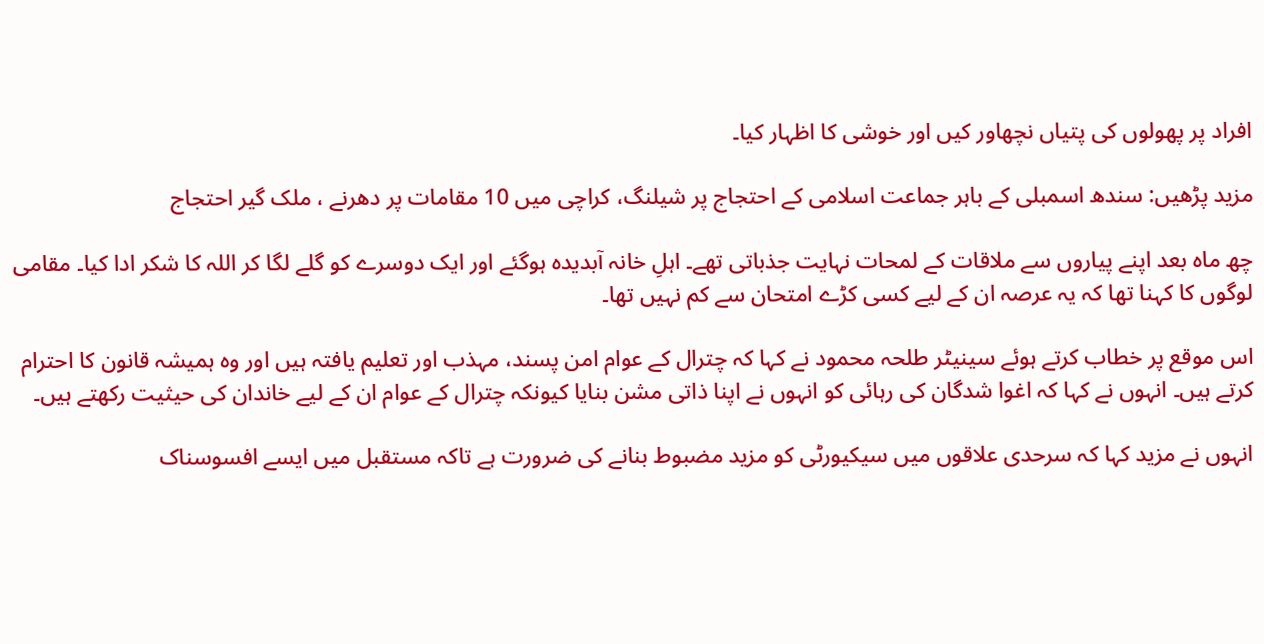افراد پر پھولوں کی پتیاں نچھاور کیں اور خوشی کا اظہار کیا۔

مزید پڑھیں: سندھ اسمبلی کے باہر جماعت اسلامی کے احتجاج پر شیلنگ، کراچی میں 10 مقامات پر دھرنے ، ملک گیر احتجاج

چھ ماہ بعد اپنے پیاروں سے ملاقات کے لمحات نہایت جذباتی تھے۔ اہلِ خانہ آبدیدہ ہوگئے اور ایک دوسرے کو گلے لگا کر اللہ کا شکر ادا کیا۔ مقامی لوگوں کا کہنا تھا کہ یہ عرصہ ان کے لیے کسی کڑے امتحان سے کم نہیں تھا۔

اس موقع پر خطاب کرتے ہوئے سینیٹر طلحہ محمود نے کہا کہ چترال کے عوام امن پسند، مہذب اور تعلیم یافتہ ہیں اور وہ ہمیشہ قانون کا احترام کرتے ہیں۔ انہوں نے کہا کہ اغوا شدگان کی رہائی کو انہوں نے اپنا ذاتی مشن بنایا کیونکہ چترال کے عوام ان کے لیے خاندان کی حیثیت رکھتے ہیں۔

انہوں نے مزید کہا کہ سرحدی علاقوں میں سیکیورٹی کو مزید مضبوط بنانے کی ضرورت ہے تاکہ مستقبل میں ایسے افسوسناک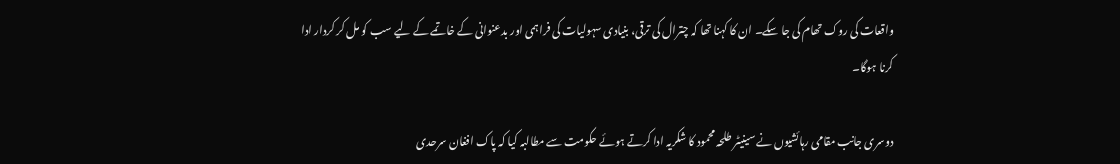واقعات کی روک تھام کی جا سکے۔ ان کا کہنا تھا کہ چترال کی ترقی، بنیادی سہولیات کی فراہمی اور بدعنوانی کے خاتمے کے لیے سب کو مل کر کردار ادا کرنا ہوگا۔

دوسری جانب مقامی رہائشیوں نے سینیٹر طلحہ محمود کا شکریہ ادا کرتے ہوئے حکومت سے مطالبہ کیا کہ پاک افغان سرحدی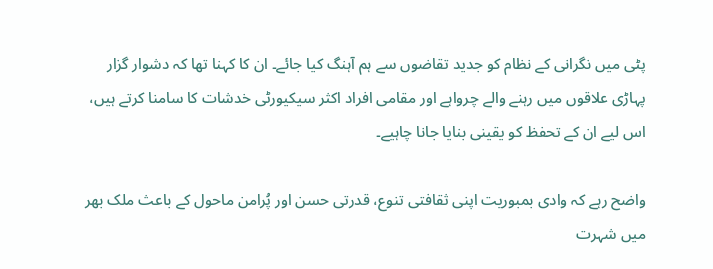پٹی میں نگرانی کے نظام کو جدید تقاضوں سے ہم آہنگ کیا جائے۔ ان کا کہنا تھا کہ دشوار گزار پہاڑی علاقوں میں رہنے والے چرواہے اور مقامی افراد اکثر سیکیورٹی خدشات کا سامنا کرتے ہیں، اس لیے ان کے تحفظ کو یقینی بنایا جانا چاہیے۔

واضح رہے کہ وادی بمبوریت اپنی ثقافتی تنوع، قدرتی حسن اور پُرامن ماحول کے باعث ملک بھر میں شہرت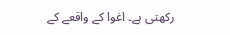رکھتی ہے۔ اغوا کے واقعے کے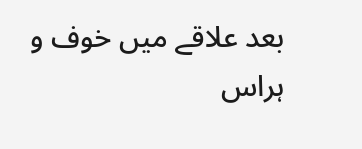بعد علاقے میں خوف و ہراس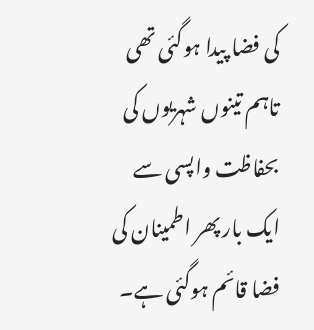کی فضا پیدا ہوگئی تھی تاہم تینوں شہریوں کی بحفاظت واپسی سے ایک بار پھر اطمینان کی فضا قائم ہوگئی ہے۔